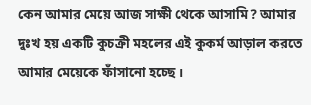কেন আমার মেয়ে আজ সাক্ষী থেকে আসামি? আমার দুঃখ হয় একটি কুচক্রী মহলের এই কুকর্ম আড়াল করতে আমার মেয়েকে ফাঁসানো হচ্ছে ।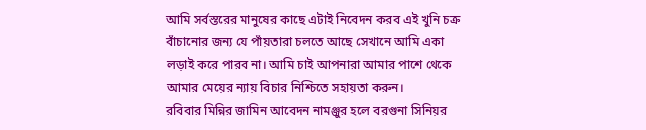আমি সর্বস্তরের মানুষের কাছে এটাই নিবেদন করব এই খুনি চক্র বাঁচানোর জন্য যে পাঁয়তারা চলতে আছে সেখানে আমি একা লড়াই করে পারব না। আমি চাই আপনারা আমার পাশে থেকে আমার মেয়ের ন্যায় বিচার নিশ্চিতে সহায়তা করুন।
রবিবার মিন্নির জামিন আবেদন নামঞ্জুর হলে বরগুনা সিনিয়র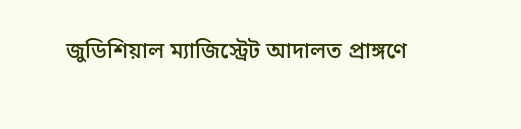জুডিশিয়াল ম্যাজিস্ট্রেট আদালত প্রাঙ্গণে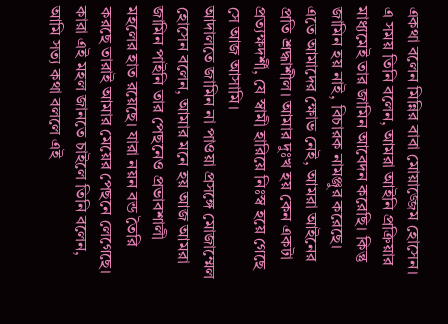একথা বলেন মিন্নির বাবা মোয়াজ্জেম হোসেন।
এ সময় তিনি বলেন, আমরা আইনি প্রক্রিয়ার মাধ্যমেই তার জামিন আবেদন করেছি। কিন্তু জামিন হয় নাই, বিচারক নামঞ্জুর করেছে। এতে আমাদের ক্ষোভ নেই, আমরা আইনের প্রতি শ্রদ্ধাশীল। আমার দুঃখ হয় কেন একটা প্রত্যক্ষদর্শী, যে স্বামী হারিয়ে নিঃস্ব হয়ে গেছে সে আজ আসামি।
আদালতে জামিন না পাওয়া প্রসঙ্গে মোজাম্মেল হোসেন বলেন, আমার মনে হয় আজ আমরা জামিন পাইনি তার পেছনেও প্রভাবশালী মহলের হাত রয়েছে। যারা নয়ন বন্ড তৈরি করছে তারাই আমার মেয়ের পেছনে লেগেছে।
কারা এই মহল জানতে চাইলে তিনি বলেন, আমি সত্য কথা বললে এই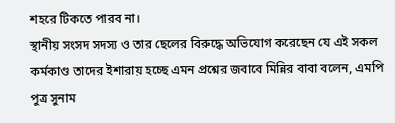শহরে টিকতে পারব না।
স্থানীয় সংসদ সদস্য ও তার ছেলের বিরুদ্ধে অভিযোগ করেছেন যে এই সকল কর্মকাণ্ড তাদের ইশারায় হচ্ছে এমন প্রশ্নের জবাবে মিন্নির বাবা বলেন, এমপি পুত্র সুনাম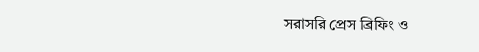সরাসরি প্রেস ব্রিফিং ও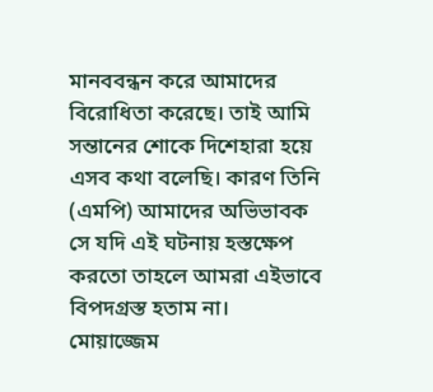মানববন্ধন করে আমাদের বিরোধিতা করেছে। তাই আমি সন্তানের শোকে দিশেহারা হয়ে এসব কথা বলেছি। কারণ তিনি (এমপি) আমাদের অভিভাবক সে যদি এই ঘটনায় হস্তক্ষেপ করতো তাহলে আমরা এইভাবে বিপদগ্রস্ত হতাম না।
মোয়াজ্জেম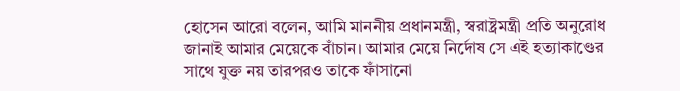হোসেন আরো বলেন, আমি মাননীয় প্রধানমন্ত্রী, স্বরাষ্ট্রমন্ত্রী প্রতি অনুরোধ জানাই আমার মেয়েকে বাঁচান। আমার মেয়ে নির্দোষ সে এই হত্যাকাণ্ডের সাথে যুক্ত নয় তারপরও তাকে ফাঁসানো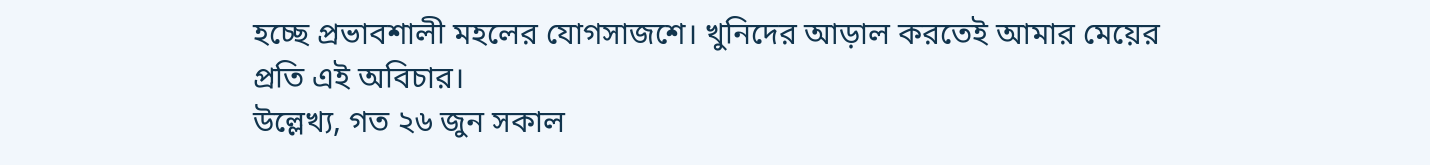হচ্ছে প্রভাবশালী মহলের যোগসাজশে। খুনিদের আড়াল করতেই আমার মেয়ের প্রতি এই অবিচার।
উল্লেখ্য, গত ২৬ জুন সকাল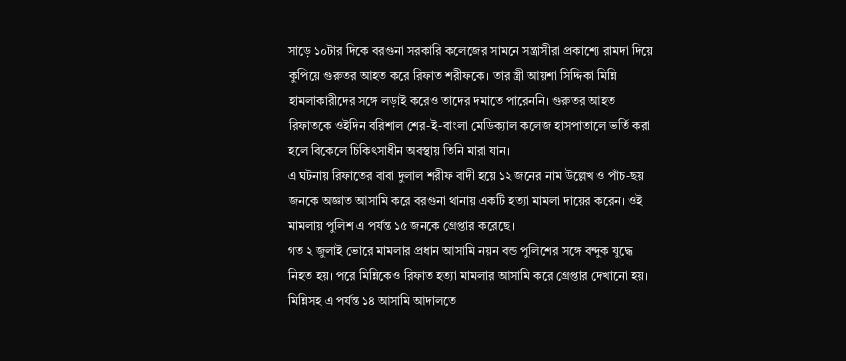সাড়ে ১০টার দিকে বরগুনা সরকারি কলেজের সামনে সন্ত্রাসীরা প্রকাশ্যে রামদা দিয়ে কুপিয়ে গুরুতর আহত করে রিফাত শরীফকে। তার স্ত্রী আয়শা সিদ্দিকা মিন্নি হামলাকারীদের সঙ্গে লড়াই করেও তাদের দমাতে পারেননি। গুরুতর আহত রিফাতকে ওইদিন বরিশাল শের-ই-বাংলা মেডিক্যাল কলেজ হাসপাতালে ভর্তি করা হলে বিকেলে চিকিৎসাধীন অবস্থায় তিনি মারা যান।
এ ঘটনায় রিফাতের বাবা দুলাল শরীফ বাদী হয়ে ১২ জনের নাম উল্লেখ ও পাঁচ-ছয় জনকে অজ্ঞাত আসামি করে বরগুনা থানায় একটি হত্যা মামলা দায়ের করেন। ওই মামলায় পুলিশ এ পর্যন্ত ১৫ জনকে গ্রেপ্তার করেছে।
গত ২ জুলাই ভোরে মামলার প্রধান আসামি নয়ন বন্ড পুলিশের সঙ্গে বন্দুক যুদ্ধে নিহত হয়। পরে মিন্নিকেও রিফাত হত্যা মামলার আসামি করে গ্রেপ্তার দেখানো হয়। মিন্নিসহ এ পর্যন্ত ১৪ আসামি আদালতে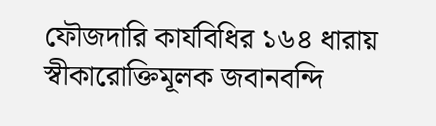ফৌজদারি কার্যবিধির ১৬৪ ধারায় স্বীকারোক্তিমূলক জবানবন্দি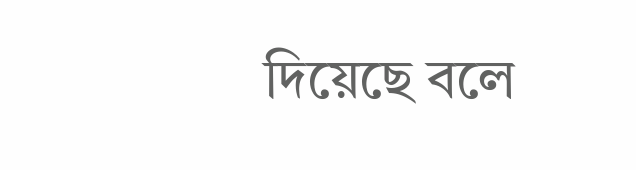দিয়েছে বলে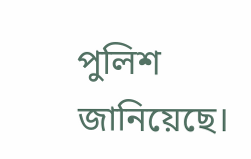পুলিশ জানিয়েছে।